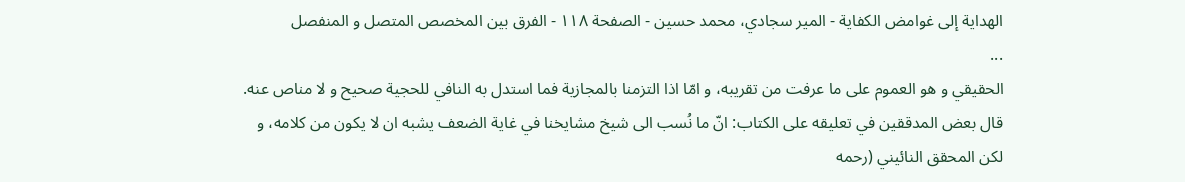الهداية إلى غوامض الكفاية - المير سجادي، محمد حسين - الصفحة ١١٨ - الفرق بين المخصص المتصل و المنفصل
...
الحقيقي و هو العموم على ما عرفت من تقريبه، و امّا اذا التزمنا بالمجازية فما استدل به النافي للحجية صحيح و لا مناص عنه.
قال بعض المدققين في تعليقه على الكتاب: انّ ما نُسب الى شيخ مشايخنا في غاية الضعف يشبه ان لا يكون من كلامه، و لكن المحقق النائيني (رحمه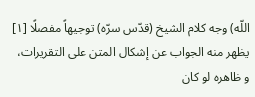اللّه) وجه كلام الشيخ (قدّس سرّه) توجيهاً مفصلًا [١] يظهر منه الجواب عن إشكال المتن على التقريرات، و ظاهره لو كان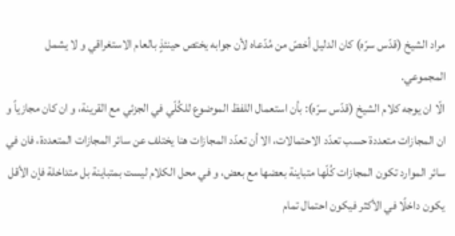مراد الشيخ (قدّس سرّه) كان الدليل أخصّ من مُدّعاه لأن جوابه يختص حينئذٍ بالعام الاستغراقي و لا يشمل المجموعي.
الّا ان يوجه كلام الشيخ (قدّس سرّه): بأن استعمال اللفظ الموضوع للكُلّي في الجزئي مع القرينة، و ان كان مجازياً و ان المجازات متعددة حسب تعدّد الاحتمالات، الا أن تعدّد المجازات هنا يختلف عن سائر المجازات المتعددة، فان في سائر الموارد تكون المجازات كُلّها متباينة بعضها مع بعض، و في محل الكلام ليست بمتباينة بل متداخلة فإن الأقل يكون داخلًا في الأكثر فيكون احتمال تمام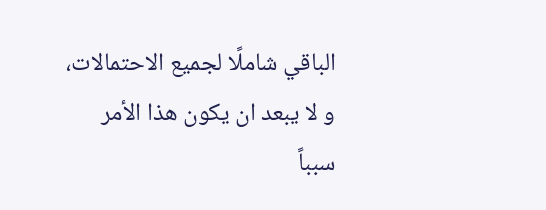الباقي شاملًا لجميع الاحتمالات، و لا يبعد ان يكون هذا الأمر سبباً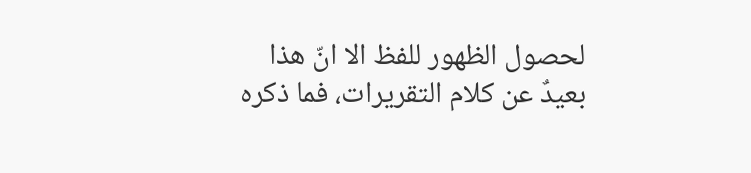لحصول الظهور للفظ الا انّ هذا بعيدٌ عن كلام التقريرات، فما ذكره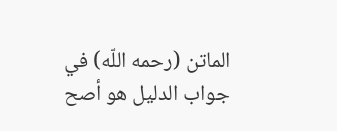الماتن (رحمه اللّه) في جواب الدليل هو أصح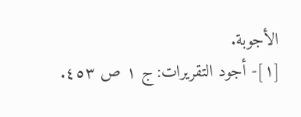الأجوبة.
[١]- أجود التقريرات: ج ١ ص ٤٥٣.